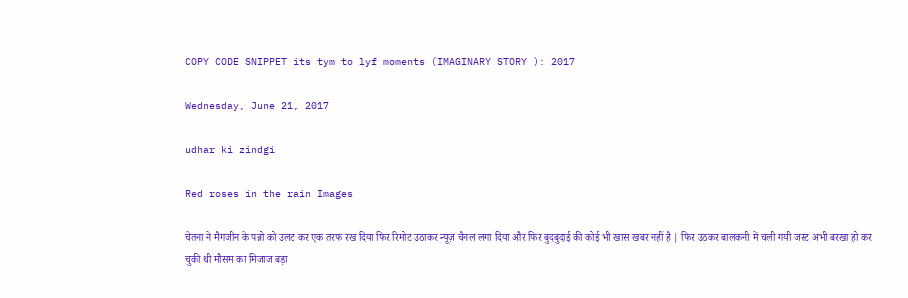COPY CODE SNIPPET its tym to lyf moments (IMAGINARY STORY ): 2017

Wednesday, June 21, 2017

udhar ki zindgi

Red roses in the rain Images

चेतना ने मैगजीन के पन्नो को उलट कर एक तरफ रख दिया फिर रिमोट उठाकर न्यूज़ चैनल लगा दिया और फिर बुदबुदाई की कोई भी खास खबर नहीं है | फिर उठकर बालकनी में चली गयी जस्ट अभी बरखा हो कर चुकी थी मौसम का मिजाज बड़ा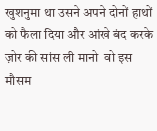खुशनुमा था उसने अपने दोनों हाथों को फैला दिया और आंखे बंद करके ज़ोर की सांस ली मानो  वो इस मौसम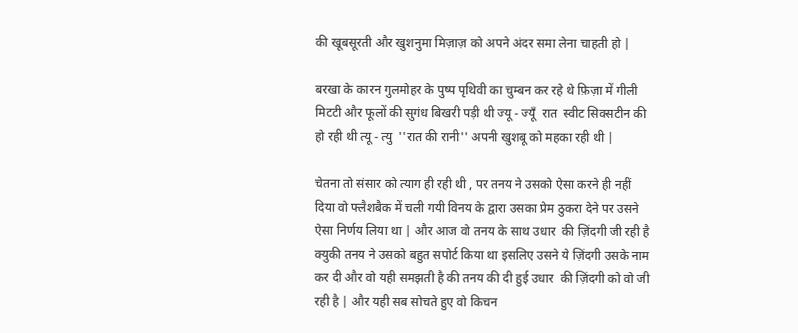की खूबसूरती और खुशनुमा मिज़ाज़ को अपने अंदर समा लेना चाहती हो |

बरखा के कारन गुलमोहर के पुष्प पृथिवी का चुम्बन कर रहे थे फ़िज़ा में गीली मिटटी और फूलों की सुगंध बिखरी पड़ी थी ज्यू - ज्यूँ  रात  स्वीट सिक्सटीन की हो रही थी त्यू - त्यु  ''रात की रानी'' अपनी खुशबू को महका रही थी |

चेतना तो संसार को त्याग ही रही थी , पर तनय ने उसको ऐसा करने ही नहीं दिया वो फ्लैशबैक में चली गयी विनय के द्वारा उसका प्रेम ठुकरा देने पर उसने ऐसा निर्णय लिया था | और आज वो तनय के साथ उधार  की ज़िंदगी जी रही है क्युकी तनय ने उसको बहुत सपोर्ट किया था इसलिए उसने ये ज़िंदगी उसके नाम कर दी और वो यही समझती है की तनय की दी हुई उधार  की ज़िंदगी को वो जी रही है | और यही सब सोचते हुए वो किचन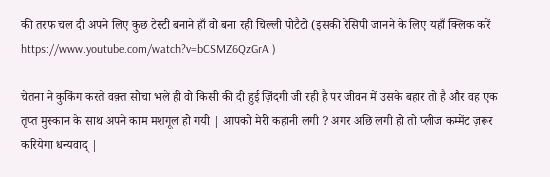की तरफ चल दी अपने लिए कुछ टेस्टी बनाने हाँ वो बना रही चिल्ली पोटैटो (इसकी रेसिपी जानने के लिए यहाँ क्लिक करें https://www.youtube.com/watch?v=bCSMZ6QzGrA )

चेतना ने कुकिंग करते वक़्त सोचा भले ही वो किसी की दी हुई ज़िंदगी जी रही है पर जीवन में उसके बहार तो है और वह एक तृप्त मुस्कान के साथ अपने काम मशगूल हो गयी | आपको मेरी कहानी लगी ? अगर अछि लगी हो तो प्लीज कम्मेंट ज़रूर करियेगा धन्यवाद् |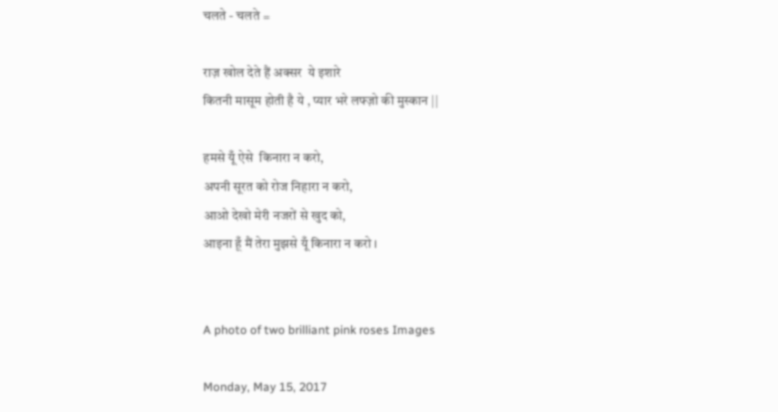चलते - चलते =

राज़ खोल देते हैं अक्सर  ये इशारे
कितनी मासूम होती है ये , प्यार भरे लफ्ज़ो की मुस्कान ||

हमसे यूँ ऐसे  किनारा न करो,
अपनी सूरत को रोज निहारा न करो,
आओ देखो मेरी नजरों से खुद को,
आइना हूँ मैं तेरा मुझसे यूँ किनारा न करो ।


A photo of two brilliant pink roses Images

Monday, May 15, 2017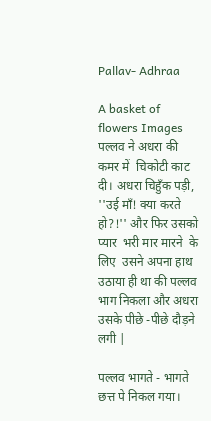Pallav- Adhraa

A basket of flowers Images
पल्लव ने अधरा की कमर में  चिकोटी काट दी। अधरा चिहुँक पड़ी, ''उई माँ! क्या करते हो?!'' और फिर उसको प्यार  भरी मार मारने  के लिए  उसने अपना हाथ उठाया ही था की पल्लव  भाग निकला और अधरा उसके पीछे -पीछे दौड़ने लगी |

पल्लव भागते - भागते छत्त पे निकल गया।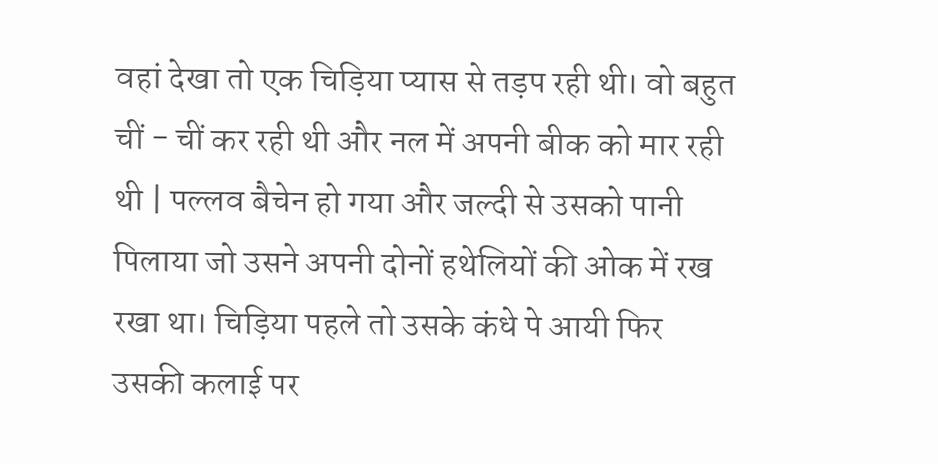वहां देखा तो एक चिड़िया प्यास से तड़प रही थी। वो बहुत चीं - चीं कर रही थी और नल में अपनी बीक को मार रही थी | पल्लव बैचेन हो गया और जल्दी से उसको पानी पिलाया जो उसने अपनी दोनों हथेलियों की ओक में रख रखा था। चिड़िया पहले तो उसके कंधे पे आयी फिर उसकी कलाई पर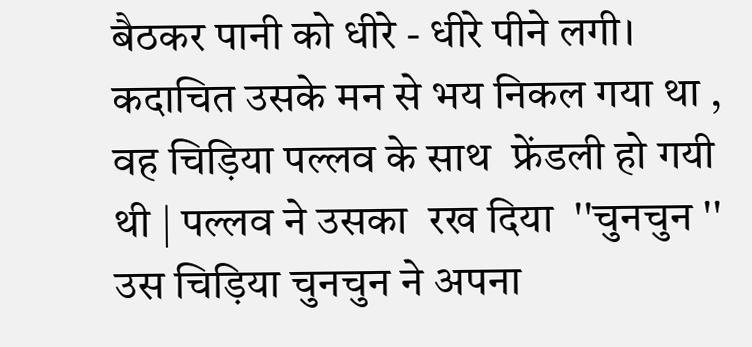बैठकर पानी को धीरे - धीरे पीने लगी। कदाचित उसके मन से भय निकल गया था , वह चिड़िया पल्लव के साथ  फ्रेंडली हो गयी थी | पल्लव ने उसका  रख दिया  ''चुनचुन '' उस चिड़िया चुनचुन ने अपना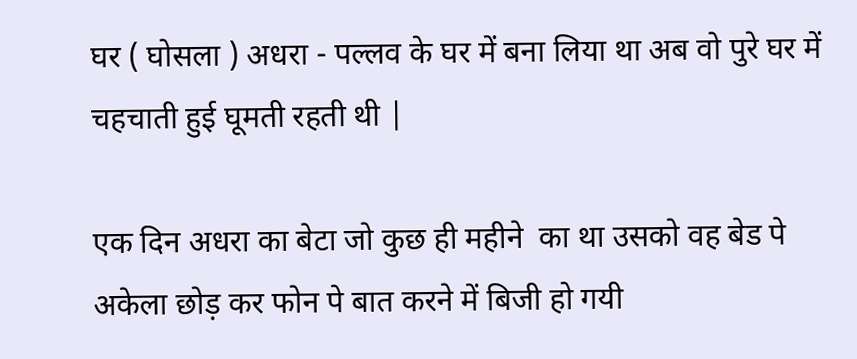घर ( घोसला ) अधरा - पल्लव के घर में बना लिया था अब वो पुरे घर में चहचाती हुई घूमती रहती थी |

एक दिन अधरा का बेटा जो कुछ ही महीने  का था उसको वह बेड पे अकेला छोड़ कर फोन पे बात करने में बिजी हो गयी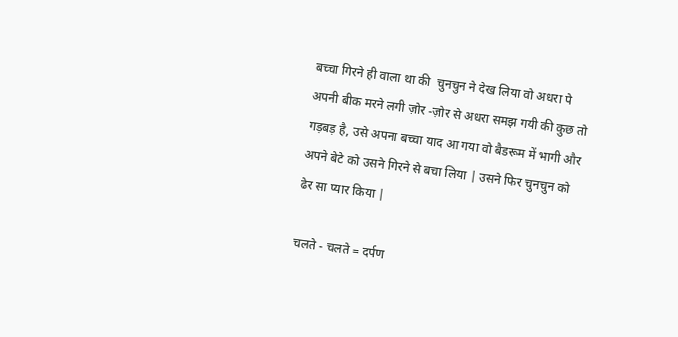बच्चा गिरने ही वाला था की  चुनचुन ने देख लिया वो अधरा पे अपनी बीक मरने लगी ज़ोर -ज़ोर से अधरा समझ गयी की कुछ तो गड़बड़ है, उसे अपना बच्चा याद आ गया वो बैडरूम में भागी और अपने बेटे को उसने गिरने से बचा लिया | उसने फिर चुनचुन को ढेर सा प्यार किया |

चलते - चलते = दर्पण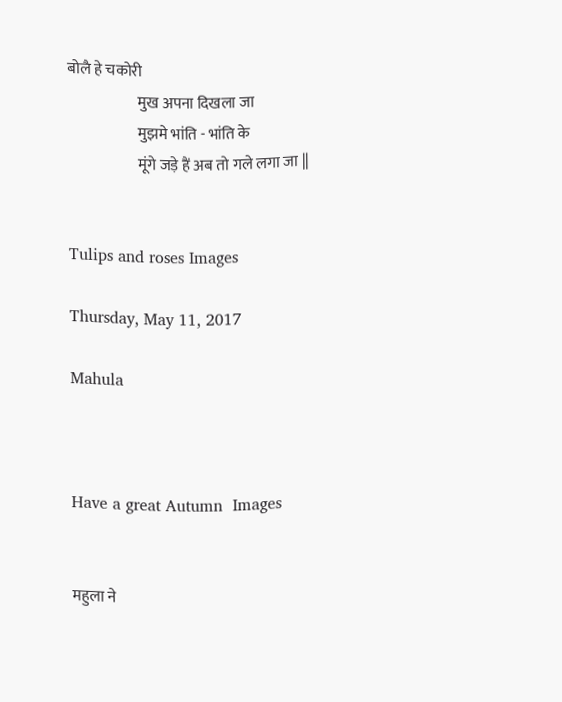बोलै हे चकोरी
                       मुख अपना दिखला जा
                       मुझमे भांति - भांति के
                       मूंगे जड़े हैं अब तो गले लगा जा ||


Tulips and roses Images

Thursday, May 11, 2017

Mahula



Have a great Autumn  Images


महुला ने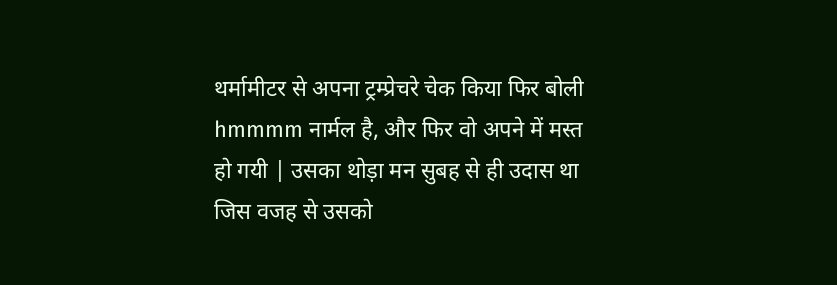थर्मामीटर से अपना ट्रम्प्रेचरे चेक किया फिर बोली hmmmm नार्मल है, और फिर वो अपने में मस्त हो गयी | उसका थोड़ा मन सुबह से ही उदास था जिस वजह से उसको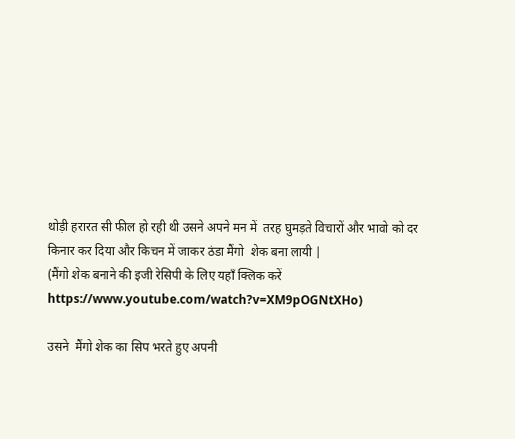थोड़ी हरारत सी फील हो रही थी उसने अपने मन में  तरह घुमड़ते विचारों और भावो को दर किनार कर दिया और किचन में जाकर ठंडा मैंगो  शेक बना लायी |
(मैंगो शेक बनाने की इजी रेसिपी के लिए यहाँ क्लिक करें
https://www.youtube.com/watch?v=XM9pOGNtXHo)

उसने  मैंगो शेक का सिप भरते हुए अपनी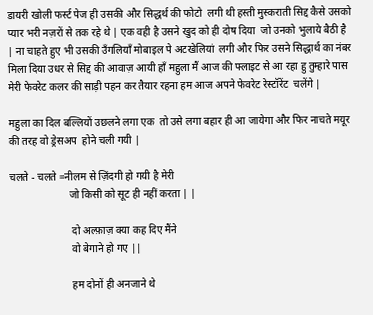डायरी खोली फर्स्ट पेज ही उसकी और सिद्धर्थ की फोटो  लगी थी हस्ती मुस्कराती सिद्द कैसे उसको प्यार भरी नज़रों से तक रहे थे | एक वही है उसने खुद को ही दोष दिया  जो उनको भुलाये बैठी है | ना चाहते हुए भी उसकी उँगलियाँ मोबाइल पे अटखेलियां  लगी और फिर उसने सिद्धार्थ का नंबर मिला दिया उधर से सिद्द की आवाज़ आयी हाँ महुला मैं आज की फ्लाइट से आ रहा हु तुम्हारे पास मेरी फेवरेट कलर की साड़ी पहन कर तैयार रहना हम आज अपने फेवरेट रेस्टॉरेंट  चलेंगे |

महुला का दिल बल्लियों उछलने लगा एक  तो उसे लगा बहार ही आ जायेगा और फिर नाचते मयूर की तरह वो ड्रेसअप  होने चली गयी |

चलते - चलते =नीलम से ज़िंदगी हो गयी है मेरी
                       जो किसी को सूट ही नहीं करता | |

                        दो अल्फ़ाज़ क्या कह दिए मैंने
                        वो बेगाने हो गए ||

                        हम दोनों ही अनजाने थे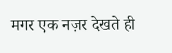मगर एक नज़र देखते ही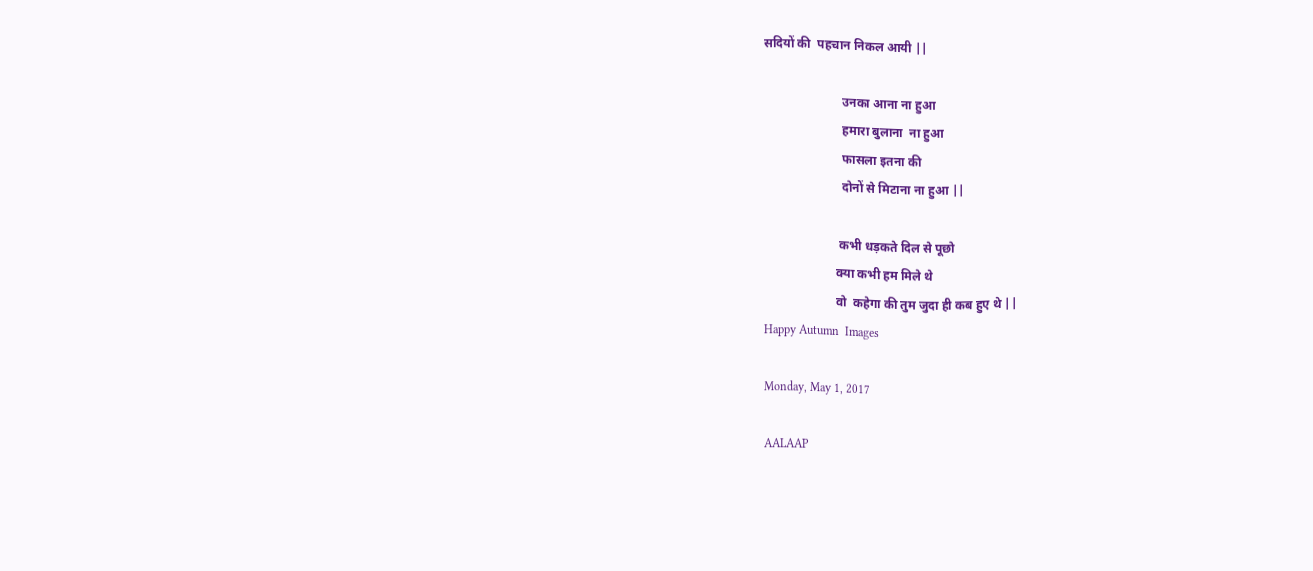सदियों की  पहचान निकल आयी ||

                         उनका आना ना हुआ
                         हमारा बुलाना  ना हुआ
                         फासला इतना की
                         दोनों से मिटाना ना हुआ ||

                        कभी धड़कते दिल से पूछो
                       क्या कभी हम मिले थे
                       वो  कहेगा की तुम जुदा ही कब हुए थे ||
Happy Autumn  Images

Monday, May 1, 2017

AALAAP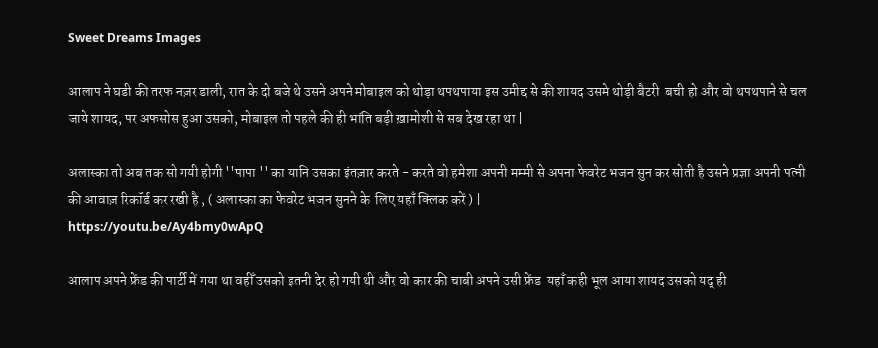Sweet Dreams Images

आलाप ने घडी की तरफ नज़र डाली, रात के दो बजे थे उसने अपने मोबाइल को थोड़ा थपथपाया इस उमीद्द से की शायद उसमे थोड़ी बैटरी  बची हो और वो थपथपाने से चल जाये शायद, पर अफसोस हुआ उसको, मोबाइल तो पहले की ही भांति बड़ी ख़ामोशी से सब देख रहा था |

अलास्का तो अब तक सो गयी होगी ''पापा '' का यानि उसका इंतज़ार करते - करते वो हमेशा अपनी मम्मी से अपना फेवरेट भजन सुन कर सोती है उसने प्रज्ञा अपनी पत्नी की आवाज़ रिकॉर्ड कर रखी है , ( अलास्का का फेवरेट भजन सुनने के  लिए यहाँ क्लिक करें ) |
https://youtu.be/Ay4bmy0wApQ

आलाप अपने फ्रेंड की पार्टी में गया था वहीँ उसको इतनी देर हो गयी थी और वो कार की चाबी अपने उसी फ्रेंड  यहाँ कही भूल आया शायद उसको यद् ही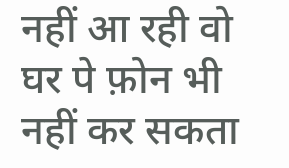नहीं आ रही वो घर पे फ़ोन भी नहीं कर सकता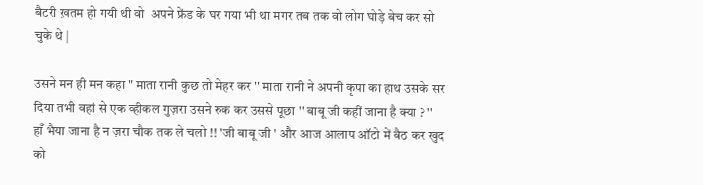बैटरी ख़तम हो गयी थी वो  अपने फ्रेंड के घर गया भी था मगर तब तक वो लोग घोड़े बेच कर सो चुके थे |

उसने मन ही मन कहा " माता रानी कुछ तो मेहर कर '' माता रानी ने अपनी कृपा का हाथ उसके सर  दिया तभी वहां से एक व्हीकल गुज़रा उसने रुक कर उससे पूछा '' बाबू जी कहीं जाना है क्या ? '' हाँ भैया जाना है न ज़रा चौक तक ले चलो !! 'जी बाबू जी ' और आज आलाप ऑटो में बैठ कर खुद को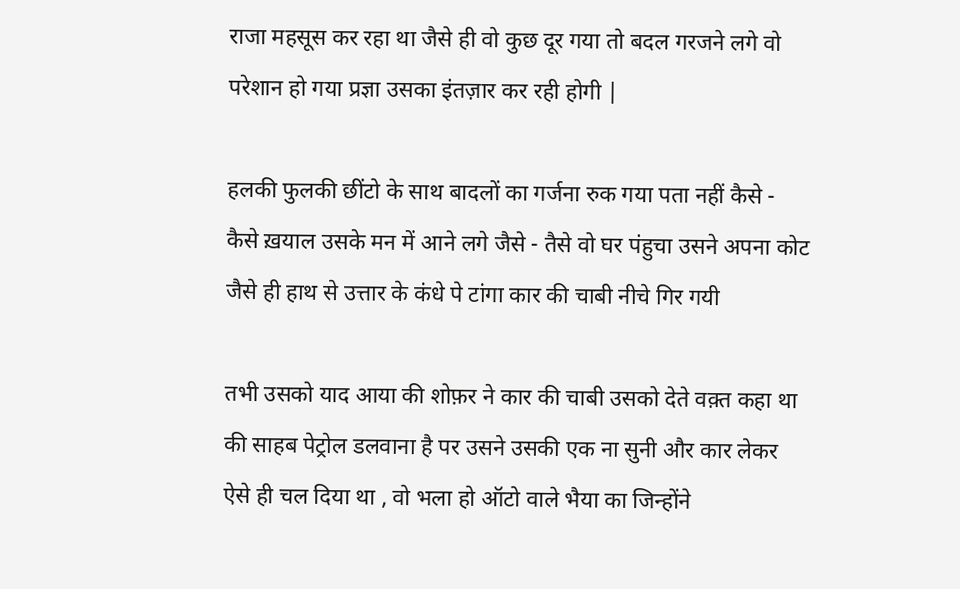राजा महसूस कर रहा था जैसे ही वो कुछ दूर गया तो बदल गरजने लगे वो परेशान हो गया प्रज्ञा उसका इंतज़ार कर रही होगी |

हलकी फुलकी छींटो के साथ बादलों का गर्जना रुक गया पता नहीं कैसे - कैसे ख़याल उसके मन में आने लगे जैसे - तैसे वो घर पंहुचा उसने अपना कोट जैसे ही हाथ से उत्तार के कंधे पे टांगा कार की चाबी नीचे गिर गयी

तभी उसको याद आया की शोफ़र ने कार की चाबी उसको देते वक़्त कहा था की साहब पेट्रोल डलवाना है पर उसने उसकी एक ना सुनी और कार लेकर ऐसे ही चल दिया था , वो भला हो ऑटो वाले भैया का जिन्होंने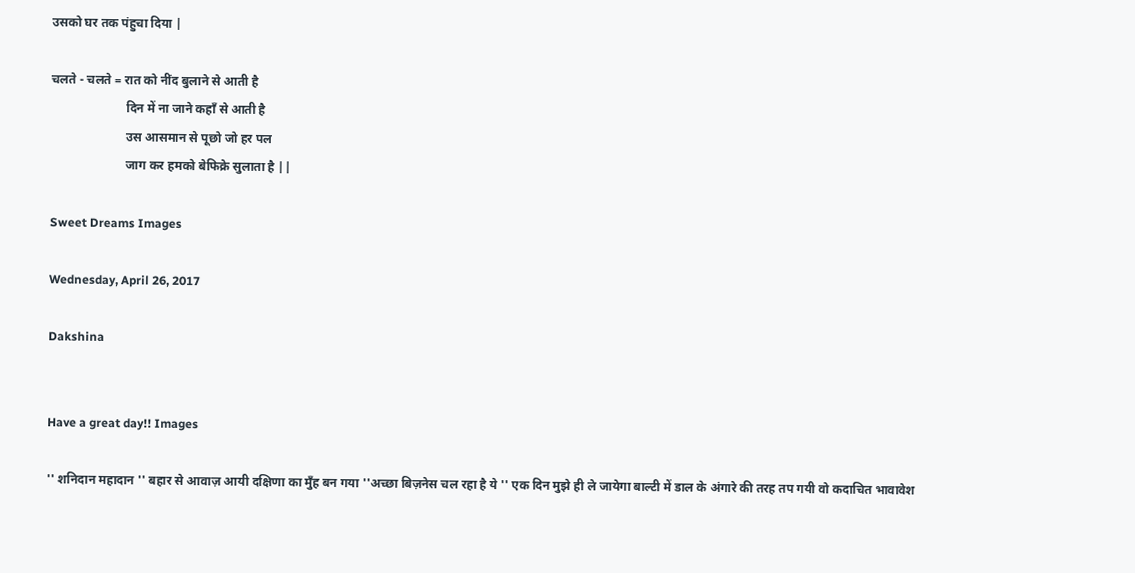उसको घर तक पंहुचा दिया |

चलते - चलते = रात को नींद बुलाने से आती है
                        दिन में ना जाने कहाँ से आती है
                        उस आसमान से पूछो जो हर पल
                        जाग कर हमको बेफिक्रे सुलाता है ||

Sweet Dreams Images

Wednesday, April 26, 2017

Dakshina


Have a great day!! Images

'' शनिदान महादान '' बहार से आवाज़ आयी दक्षिणा का मुँह बन गया ''अच्छा बिज़नेस चल रहा है ये '' एक दिन मुझे ही ले जायेगा बाल्टी में डाल के अंगारे की तरह तप गयी वो कदाचित भावावेश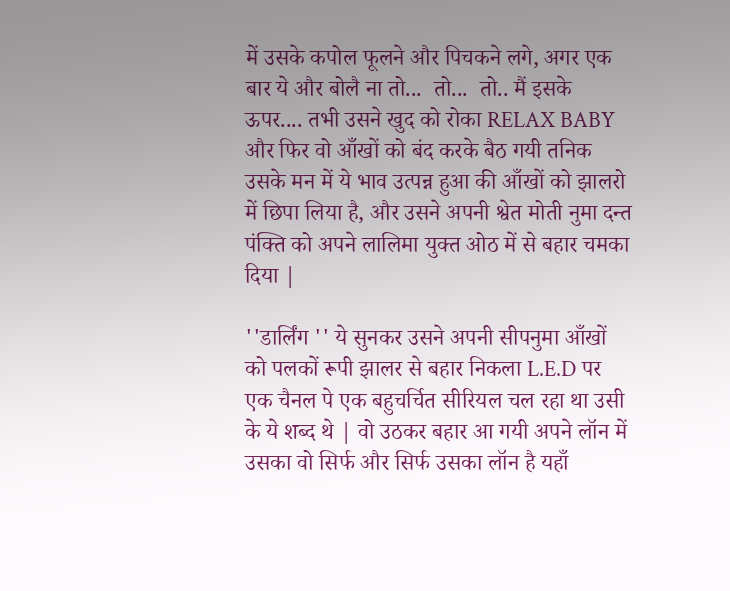में उसके कपोल फूलने और पिचकने लगे, अगर एक बार ये और बोलै ना तो...  तो...  तो.. मैं इसके ऊपर.... तभी उसने खुद को रोका RELAX BABY और फिर वो आँखों को बंद करके बैठ गयी तनिक उसके मन में ये भाव उत्पन्न हुआ की आँखों को झालरो में छिपा लिया है, और उसने अपनी श्वेत मोती नुमा दन्त पंक्ति को अपने लालिमा युक्त ओठ में से बहार चमका दिया |

''डार्लिंग '' ये सुनकर उसने अपनी सीपनुमा आँखों को पलकों रूपी झालर से बहार निकला L.E.D पर एक चैनल पे एक बहुचर्चित सीरियल चल रहा था उसी के ये शब्द थे | वो उठकर बहार आ गयी अपने लॉन में उसका वो सिर्फ और सिर्फ उसका लॉन है यहाँ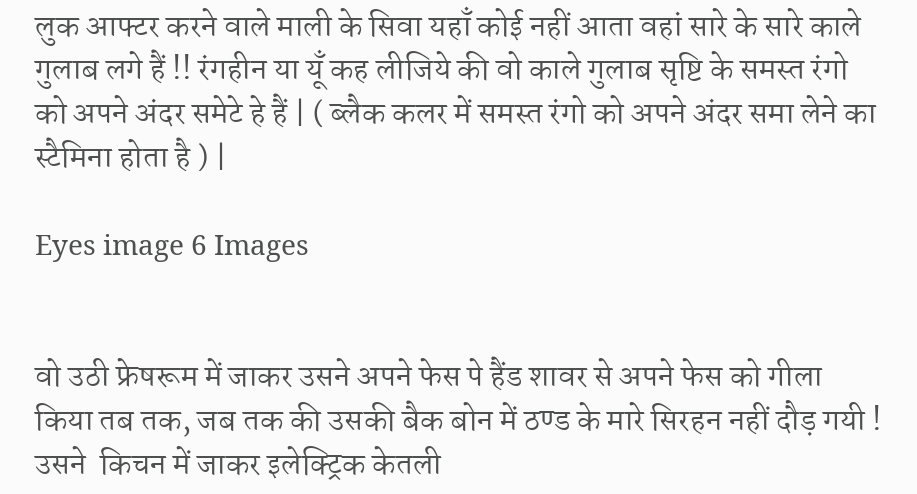लुक आफ्टर करने वाले माली के सिवा यहाँ कोई नहीं आता वहां सारे के सारे काले गुलाब लगे हैं !! रंगहीन या यूँ कह लीजिये की वो काले गुलाब सृष्टि के समस्त रंगो को अपने अंदर समेटे हे हैं | ( ब्लैक कलर में समस्त रंगो को अपने अंदर समा लेने का स्टैमिना होता है ) |

Eyes image 6 Images


वो उठी फ्रेषरूम में जाकर उसने अपने फेस पे हैंड शावर से अपने फेस को गीला किया तब तक, जब तक की उसकी बैक बोन में ठण्ड के मारे सिरहन नहीं दौड़ गयी !  उसने  किचन में जाकर इलेक्ट्रिक केतली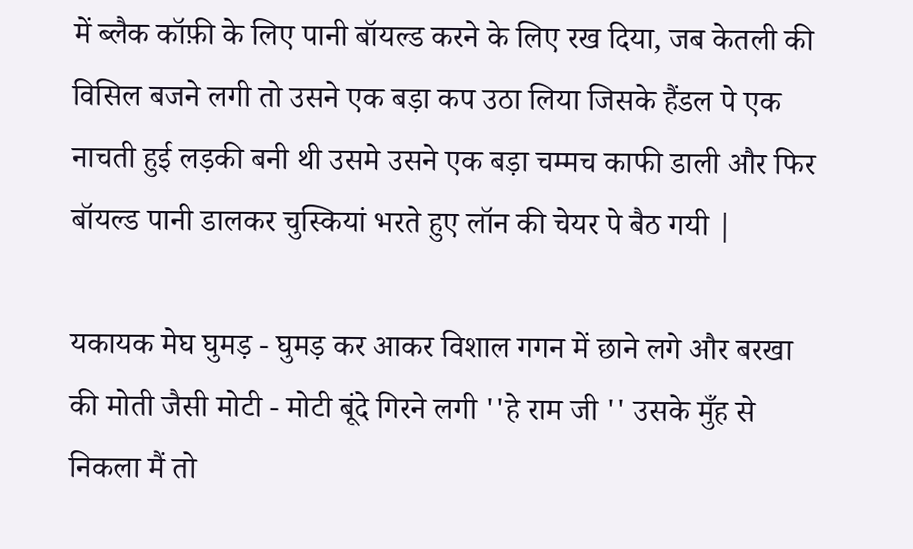में ब्लैक कॉफ़ी के लिए पानी बॉयल्ड करने के लिए रख दिया, जब केतली की विसिल बजने लगी तो उसने एक बड़ा कप उठा लिया जिसके हैंडल पे एक नाचती हुई लड़की बनी थी उसमे उसने एक बड़ा चम्मच काफी डाली और फिर बॉयल्ड पानी डालकर चुस्कियां भरते हुए लॉन की चेयर पे बैठ गयी |

यकायक मेघ घुमड़ - घुमड़ कर आकर विशाल गगन में छाने लगे और बरखा की मोती जैसी मोटी - मोटी बूंदे गिरने लगी ''हे राम जी '' उसके मुँह से निकला मैं तो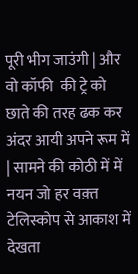पूरी भीग जाउंगी | और वो कॉफी  की ट्रे को छाते की तरह ढक कर अंदर आयी अपने रूम में | सामने की कोठी में में  नयन जो हर वक़्त टेलिस्कोप से आकाश में देखता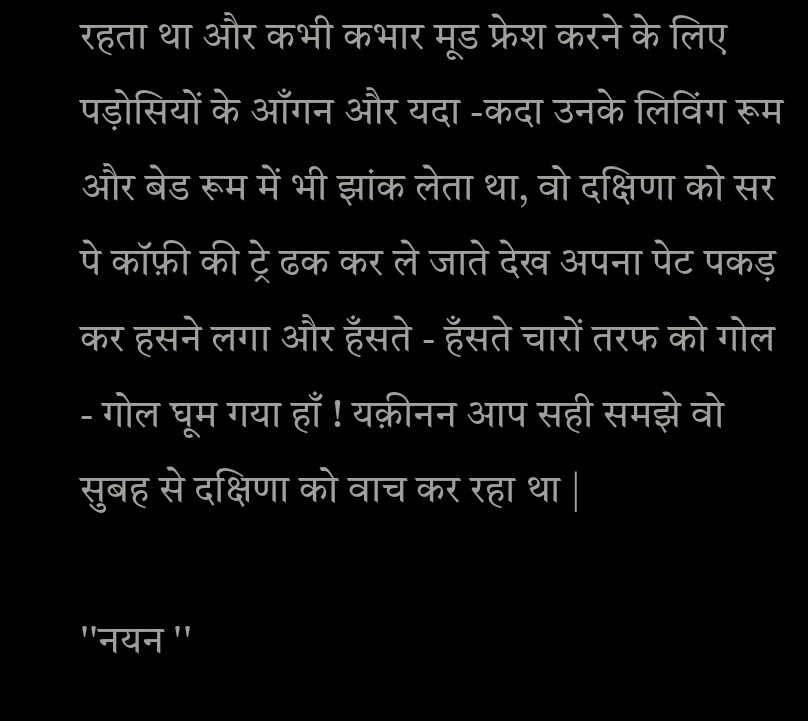रहता था और कभी कभार मूड फ्रेश करने के लिए पड़ोसियों के आँगन और यदा -कदा उनके लिविंग रूम और बेड रूम में भी झांक लेता था, वो दक्षिणा को सर पे कॉफ़ी की ट्रे ढक कर ले जाते देख अपना पेट पकड़ कर हसने लगा और हँसते - हँसते चारों तरफ को गोल - गोल घूम गया हाँ ! यक़ीनन आप सही समझे वो सुबह से दक्षिणा को वाच कर रहा था |

''नयन ''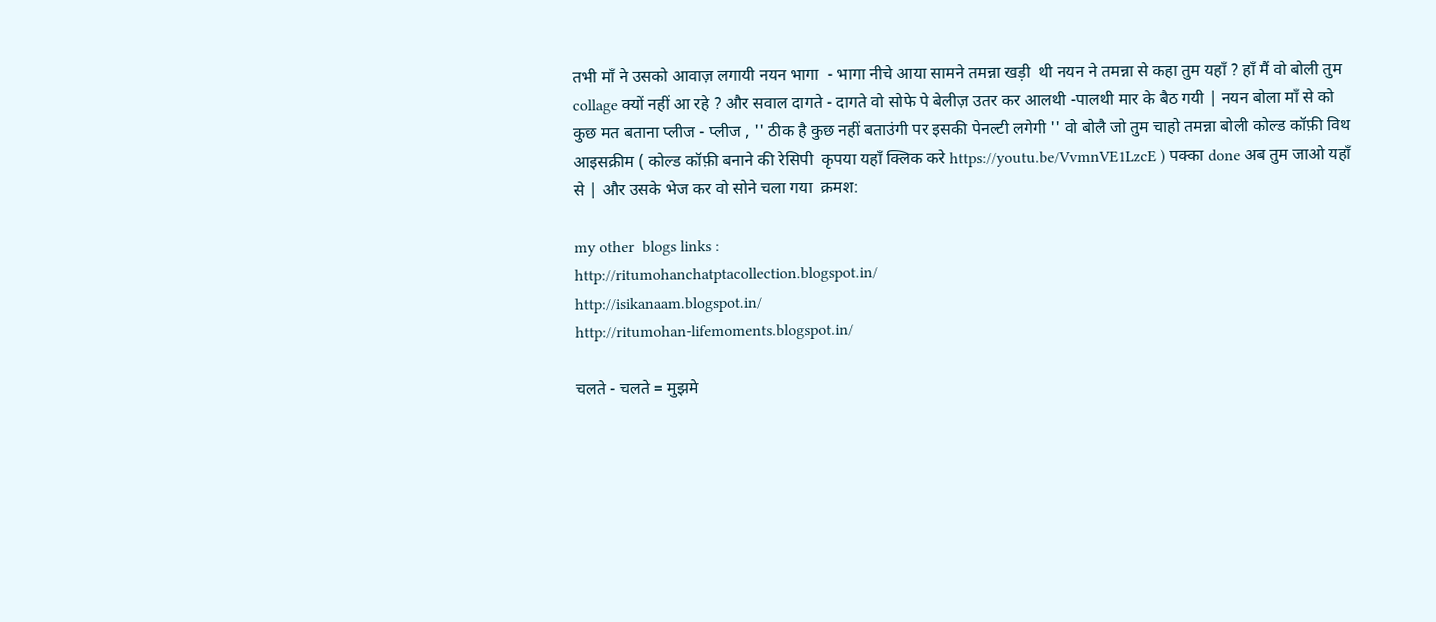तभी माँ ने उसको आवाज़ लगायी नयन भागा  - भागा नीचे आया सामने तमन्ना खड़ी  थी नयन ने तमन्ना से कहा तुम यहाँ ? हाँ मैं वो बोली तुम collage क्यों नहीं आ रहे ? और सवाल दागते - दागते वो सोफे पे बेलीज़ उतर कर आलथी -पालथी मार के बैठ गयी | नयन बोला माँ से को कुछ मत बताना प्लीज - प्लीज , '' ठीक है कुछ नहीं बताउंगी पर इसकी पेनल्टी लगेगी '' वो बोलै जो तुम चाहो तमन्ना बोली कोल्ड कॉफ़ी विथ आइसक्रीम ( कोल्ड कॉफ़ी बनाने की रेसिपी  कृपया यहाँ क्लिक करे https://youtu.be/VvmnVE1LzcE ) पक्का done अब तुम जाओ यहाँ से | और उसके भेज कर वो सोने चला गया  क्रमश:

my other  blogs links :
http://ritumohanchatptacollection.blogspot.in/
http://isikanaam.blogspot.in/
http://ritumohan-lifemoments.blogspot.in/

चलते - चलते = मुझमे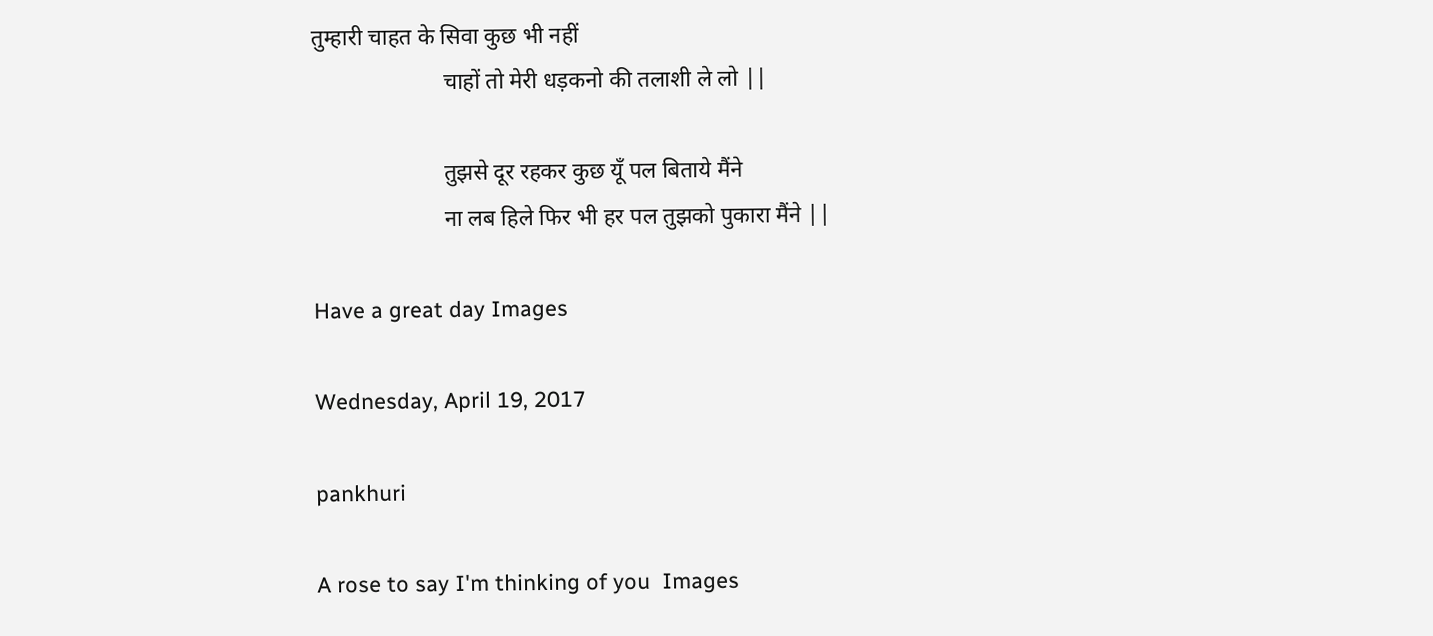तुम्हारी चाहत के सिवा कुछ भी नहीं
                       चाहों तो मेरी धड़कनो की तलाशी ले लो ||

                       तुझसे दूर रहकर कुछ यूँ पल बिताये मैंने
                       ना लब हिले फिर भी हर पल तुझको पुकारा मैंने ||

Have a great day Images

Wednesday, April 19, 2017

pankhuri

A rose to say I'm thinking of you  Images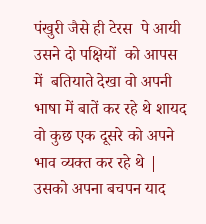पंखुरी जैसे ही टेरस  पे आयी उसने दो पक्षियों  को आपस में  बतियाते देखा वो अपनी भाषा में बातें कर रहे थे शायद वो कुछ एक दूसरे को अपने भाव व्यक्त कर रहे थे | उसको अपना बचपन याद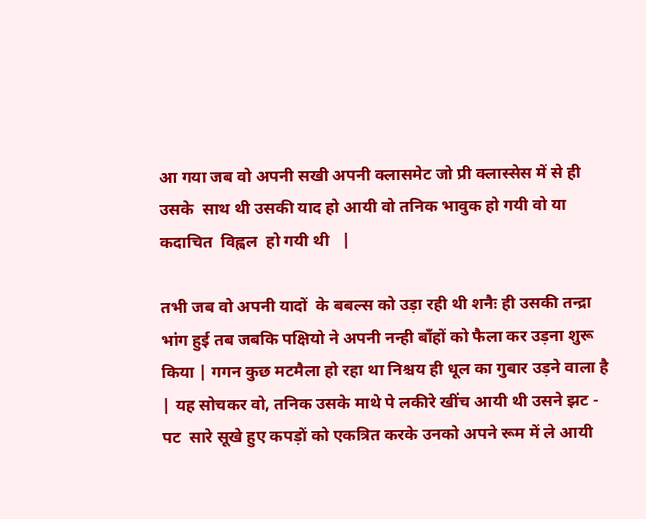आ गया जब वो अपनी सखी अपनी क्लासमेट जो प्री क्लास्सेस में से ही उसके  साथ थी उसकी याद हो आयी वो तनिक भावुक हो गयी वो या कदाचित  विह्वल  हो गयी थी   |

तभी जब वो अपनी यादों  के बबल्स को उड़ा रही थी शनैः ही उसकी तन्द्रा भांग हुई तब जबकि पक्षियो ने अपनी नन्ही बाँहों को फैला कर उड़ना शुरू किया | गगन कुछ मटमैला हो रहा था निश्चय ही धूल का गुबार उड़ने वाला है | यह सोचकर वो, तनिक उसके माथे पे लकीरे खींच आयी थी उसने झट - पट  सारे सूखे हुए कपड़ों को एकत्रित करके उनको अपने रूम में ले आयी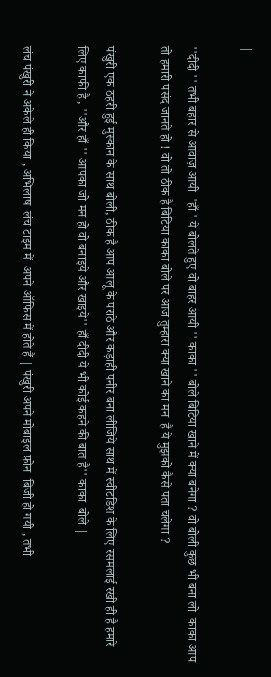|

''दीदी '' तभी बहार से आवाज़ आयी  'हाँ ' ये बोलते हुए वो बाहर आयी '' काका '' बोले बिटिया खाने में क्या बनेगा ? वो बोली कुछ भी बना लो  काका आप तो हमारी पसंद जानते हो ! वो तो ठीक है बिटिया काका बोले पर आज तुम्हारा क्या खाने का मन  है ये मुझको कैसे पता चलेगा ?

पंखुरी एक ठहरी हुई मुस्कान के साथ बोली, ठीक है आप आलू के पराठे और कड़ाही पनीर बना लीजिये साथ में स्वीटडिश के लिए रसमलाई रखी ही है हमारे लिए काफी है , ''और हाँ '' आपका जो मन हो वो बनाइये और खाइये'' हाँ दीदी ये भी कोई कहने की बात है'' काका  बोले |

लंच पंखुरी ने अकेले ही किया , अभिलाष  लंच टाइम में  अपने ऑफिस में होते हैं | पंखुरी अपने मोबाइल फ़ोन  बिजी हो गयी , तभी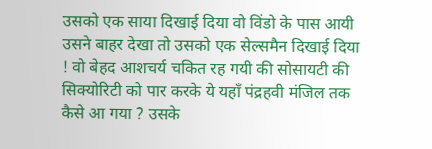उसको एक साया दिखाई दिया वो विंडो के पास आयी उसने बाहर देखा तो उसको एक सेल्समैन दिखाई दिया ! वो बेहद आशचर्य चकित रह गयी की सोसायटी की सिक्योरिटी को पार करके ये यहाँ पंद्रहवी मंजिल तक कैसे आ गया ? उसके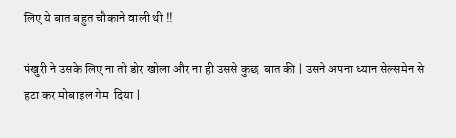लिए ये बात बहुत चौकाने वाली थी !!

पंखुरी ने उसके लिए ना तो डोर खोला और ना ही उससे कुछ  बात की | उसने अपना ध्यान सेल्समेन से हटा कर मोबाइल गेम  दिया |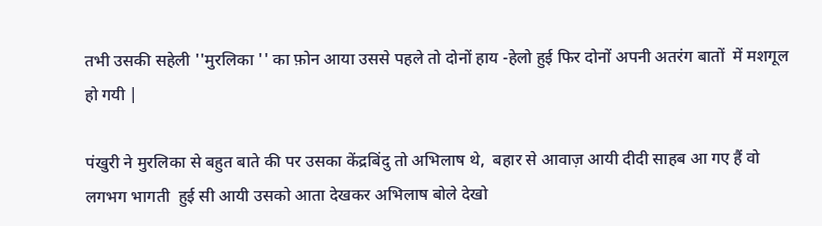तभी उसकी सहेली ''मुरलिका '' का फ़ोन आया उससे पहले तो दोनों हाय -हेलो हुई फिर दोनों अपनी अतरंग बातों  में मशगूल हो गयी |

पंखुरी ने मुरलिका से बहुत बाते की पर उसका केंद्रबिंदु तो अभिलाष थे,  बहार से आवाज़ आयी दीदी साहब आ गए हैं वो लगभग भागती  हुई सी आयी उसको आता देखकर अभिलाष बोले देखो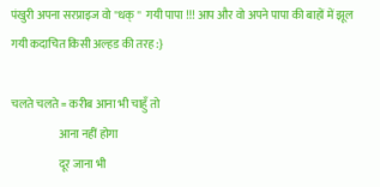पंखुरी अपना सरप्राइज वो ''धक् ''  गयी पापा !!! आप और वो अपने पापा की बाहों में झूल गयी कदाचित किसी अल्हड की तरह :}

चलते चलते = करीब आना भी चाहुँ तो
                     आना नहीं होगा
                     दूर जाना भी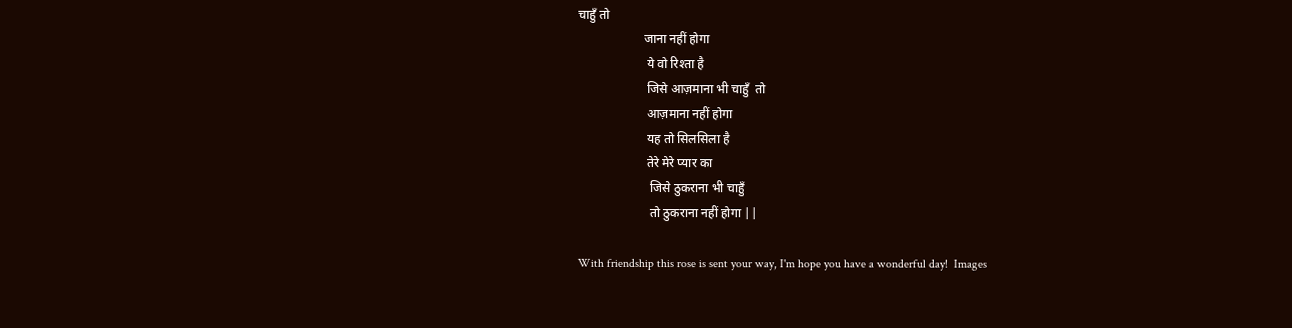चाहुँ तो
                     जाना नहीं होगा
                      ये वो रिश्ता है
                      जिसे आज़माना भी चाहुँ  तो
                      आज़माना नहीं होगा
                      यह तो सिलसिला है
                      तेरे मेरे प्यार का
                       जिसे ठुकराना भी चाहुँ
                       तो ठुकराना नहीं होगा ||

With friendship this rose is sent your way, I'm hope you have a wonderful day!  Images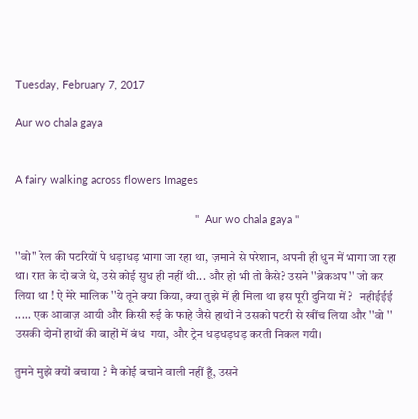Tuesday, February 7, 2017

Aur wo chala gaya


A fairy walking across flowers Images

                                                            ''  Aur wo chala gaya ''

''वो'' रेल की पटरियों पे धड़ाधड़ भागा जा रहा था, ज़माने से परेशान, अपनी ही धुन में भागा जा रहा था। रात के दो बजे थे, उसे कोई सुध ही नहीं थी... और हो भी तो कैसे? उसने ''ब्रेकअप'' जो कर लिया था ! ऐ मेरे मालिक ''ये तूने क्या किया, क्या तुझे में ही मिला था इस पूरी दुनिया में ?   नहीईईई ..... एक आवाज़ आयी और किसी रुई के फाहे जैसे हाथों ने उसको पटरी से खींच लिया और ''वो '' उसकी दोनों हाथों की बाहों में बंध  गया, और ट्रेन धड़धड़धड़ करती निकल गयी।

तुमने मुझे क्यों बचाया ? मै कोई बचाने वाली नहीं हूँ, उसने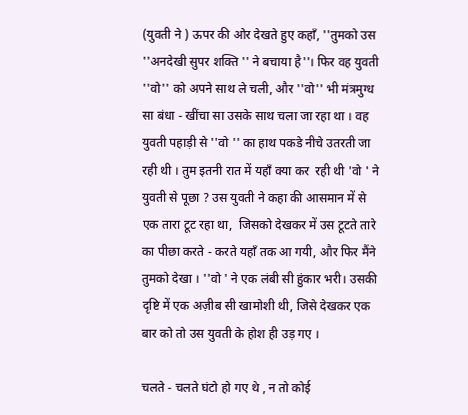(युवती ने ) ऊपर की ओर देखते हुए कहाँ, ''तुमको उस ''अनदेखी सुपर शक्ति '' ने बचाया है''। फिर वह युवती ''वो'' को अपने साथ ले चली, और ''वो'' भी मंत्रमुग्ध सा बंधा - खींचा सा उसके साथ चला जा रहा था । वह युवती पहाड़ी से ''वो '' का हाथ पकडे नीचे उतरती जा रही थी । तुम इतनी रात में यहाँ क्या कर  रही थी 'वो ' ने युवती से पूछा ? उस युवती ने कहा की आसमान में से एक तारा टूट रहा था,  जिसको देखकर में उस टूटते तारे का पीछा करते - करते यहाँ तक आ गयी, और फिर मैंने तुमको देखा । ''वो ' ने एक लंबी सी हुंकार भरी। उसकी दृष्टि में एक अज़ीब सी खामोशी थी, जिसे देखकर एक बार को तो उस युवती के होश ही उड़ गए ।

चलते - चलते घंटो हो गए थे , न तो कोई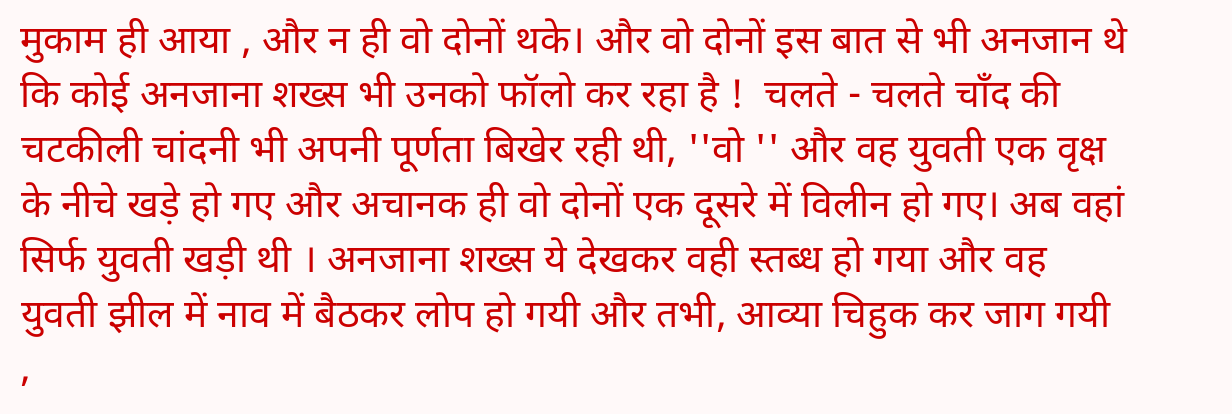मुकाम ही आया , और न ही वो दोनों थके। और वो दोनों इस बात से भी अनजान थे कि कोई अनजाना शख्स भी उनको फॉलो कर रहा है !  चलते - चलते चाँद की चटकीली चांदनी भी अपनी पूर्णता बिखेर रही थी, ''वो '' और वह युवती एक वृक्ष के नीचे खड़े हो गए और अचानक ही वो दोनों एक दूसरे में विलीन हो गए। अब वहां सिर्फ युवती खड़ी थी । अनजाना शख्स ये देखकर वही स्तब्ध हो गया और वह युवती झील में नाव में बैठकर लोप हो गयी और तभी, आव्या चिहुक कर जाग गयी ,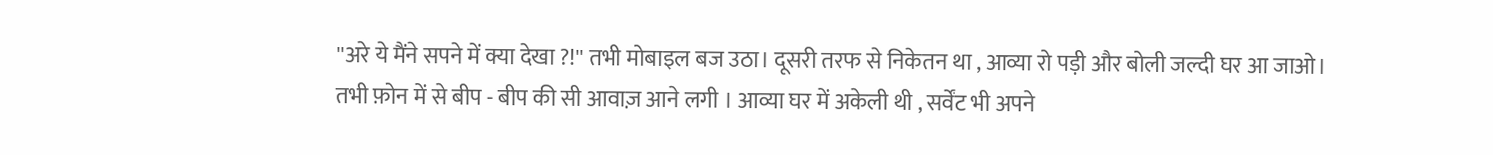''अरे ये मैंने सपने में क्या देखा ?!'' तभी मोबाइल बज उठा। दूसरी तरफ से निकेतन था , आव्या रो पड़ी और बोली जल्दी घर आ जाओ। तभी फ़ोन में से बीप - बीप की सी आवाज़ आने लगी । आव्या घर में अकेली थी , सर्वेंट भी अपने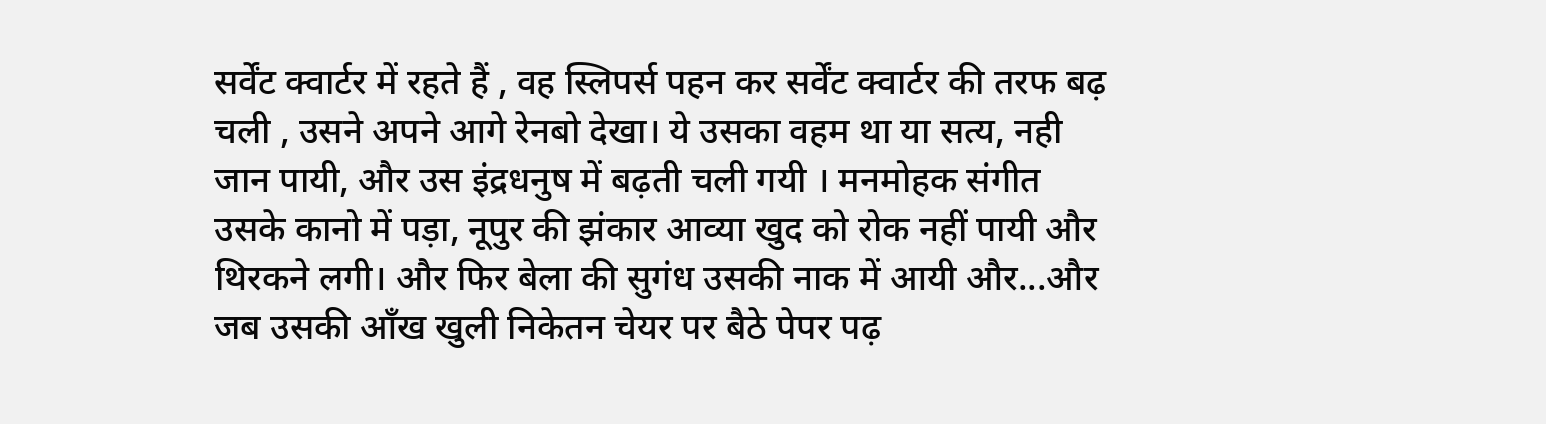सर्वेंट क्वार्टर में रहते हैं , वह स्लिपर्स पहन कर सर्वेंट क्वार्टर की तरफ बढ़ चली , उसने अपने आगे रेनबो देखा। ये उसका वहम था या सत्य, नही जान पायी, और उस इंद्रधनुष में बढ़ती चली गयी । मनमोहक संगीत उसके कानो में पड़ा, नूपुर की झंकार आव्या खुद को रोक नहीं पायी और थिरकने लगी। और फिर बेला की सुगंध उसकी नाक में आयी और...और  जब उसकी आँख खुली निकेतन चेयर पर बैठे पेपर पढ़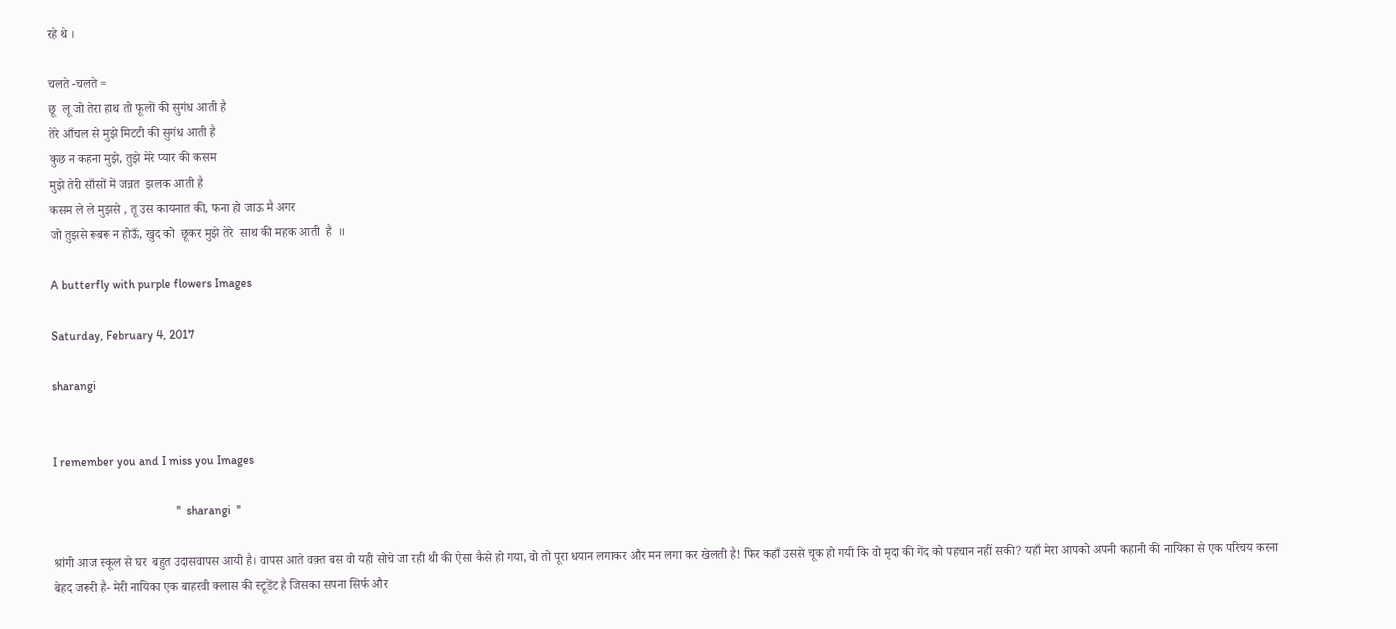रहे थे ।

चलते -चलते =
छू  लू जो तेरा हाथ तो फूलों की सुगंध आती है
तेरे आँचल से मुझे मिटटी की सुगंध आती है
कुछ न कहना मुझे, तुझे मेरे प्यार की कसम
मुझे तेरी साँसों में जन्नत  झलक आती है
कसम ले ले मुझसे , तू उस कायनात की, फना हो जाऊ मै अगर
जो तुझसे रूबरू न होऊँ, खुद को  छूकर मुझे तेरे  साथ की महक आती  है  ॥

A butterfly with purple flowers Images

Saturday, February 4, 2017

sharangi


I remember you and I miss you Images

                                         ''  sharangi  ''

श्रांगी आज स्कूल से घर  बहुत उदासवापस आयी है। वापस आते वक़्त बस वो यही सोचे जा रही थी की ऐसा कैसे हो गया, वो तो पूरा धयान लगाकर और मन लगा कर खेलती है! फिर कहाँ उससे चूक हो गयी कि वो मृदा की गेंद को पहचान नहीं सकी? यहाँ मेरा आपको अपनी कहानी की नायिका से एक परिचय करना बेहद जरूरी है- मेरी नायिका एक बाहरवी क्लास की स्टूडेंट है जिसका सपना सिर्फ और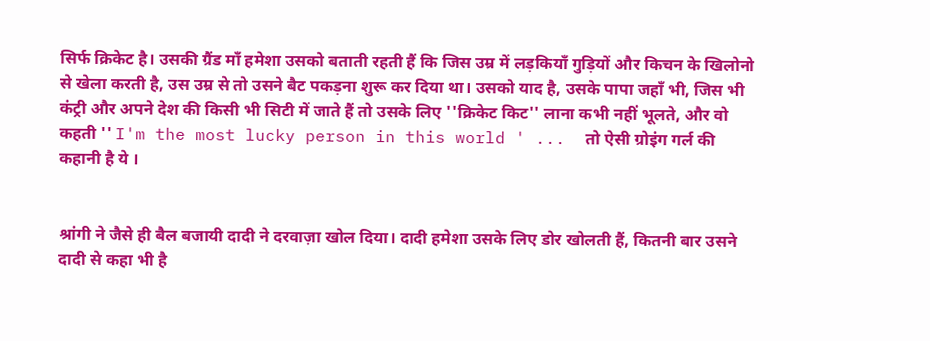सिर्फ क्रिकेट है। उसकी ग्रैंड माँ हमेशा उसको बताती रहती हैं कि जिस उम्र में लड़कियाँ गुड़ियों और किचन के खिलोनो से खेला करती है, उस उम्र से तो उसने बैट पकड़ना शुरू कर दिया था। उसको याद है, उसके पापा जहाँ भी, जिस भी कंट्री और अपने देश की किसी भी सिटी में जाते हैं तो उसके लिए ''क्रिकेट किट'' लाना कभी नहीं भूलते, और वो कहती '' I'm the most lucky person in this world ' ...  तो ऐसी ग्रोइंग गर्ल की कहानी है ये ।


श्रांगी ने जैसे ही बैल बजायी दादी ने दरवाज़ा खोल दिया। दादी हमेशा उसके लिए डोर खोलती हैं, कितनी बार उसने दादी से कहा भी है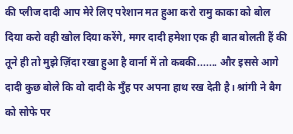की प्लीज दादी आप मेरे लिए परेशान मत हुआ करो रामु काका को बोल दिया करो वही खोल दिया करेंगे, मगर दादी हमेशा एक ही बात बोलती हैं की तूने ही तो मुझे ज़िंदा रखा हुआ है वार्ना में तो कबकी....... और इससे आगे दादी कुछ बोले कि वो दादी के मुँह पर अपना हाथ रख देती है। श्रांगी ने बैग को सोफे पर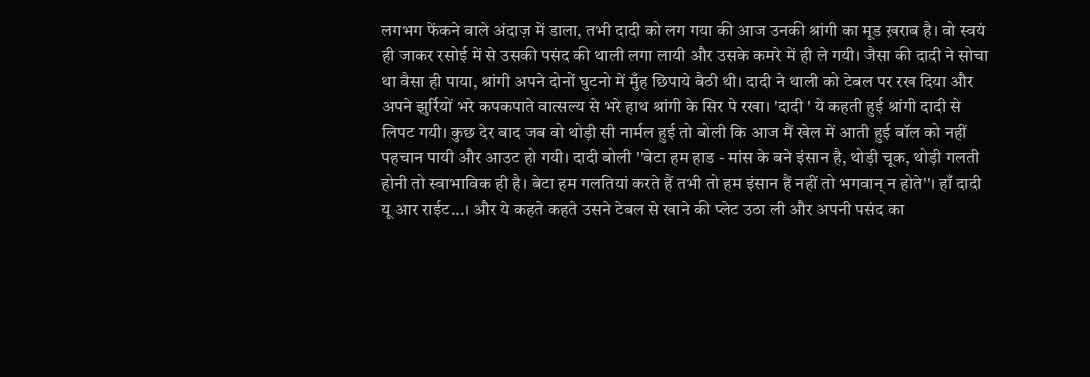लगभग फेंकने वाले अंदाज़ में डाला, तभी दादी को लग गया की आज उनकी श्रांगी का मूड ख़राब है। वो स्वयं ही जाकर रसोई में से उसकी पसंद की थाली लगा लायी और उसके कमरे में ही ले गयी। जैसा की दादी ने सोचा था वैसा ही पाया, श्रांगी अपने दोनों घुटनो में मुँह छिपाये बैठी थी। दादी ने थाली को टेबल पर रख दिया और अपने झुर्रियों भरे कपकपाते वात्सल्य से भरे हाथ श्रांगी के सिर पे रखा। 'दादी ' ये कहती हुई श्रांगी दादी से लिपट गयी। कुछ देर बाद जब वो थोड़ी सी नार्मल हुई तो बोली कि आज मैं खेल में आती हुई बॉल को नहीं पहचान पायी और आउट हो गयी। दादी बोली ''बेटा हम हाड - मांस के बने इंसान है, थोड़ी चूक, थोड़ी गलती होनी तो स्वाभाविक ही है। बेटा हम गलतियां करते हैं तभी तो हम इंसान हैं नहीं तो भगवान् न होते''। हाँ दादी यू आर राईट...। और ये कहते कहते उसने टेबल से खाने की प्लेट उठा ली और अपनी पसंद का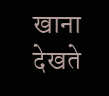खाना देखते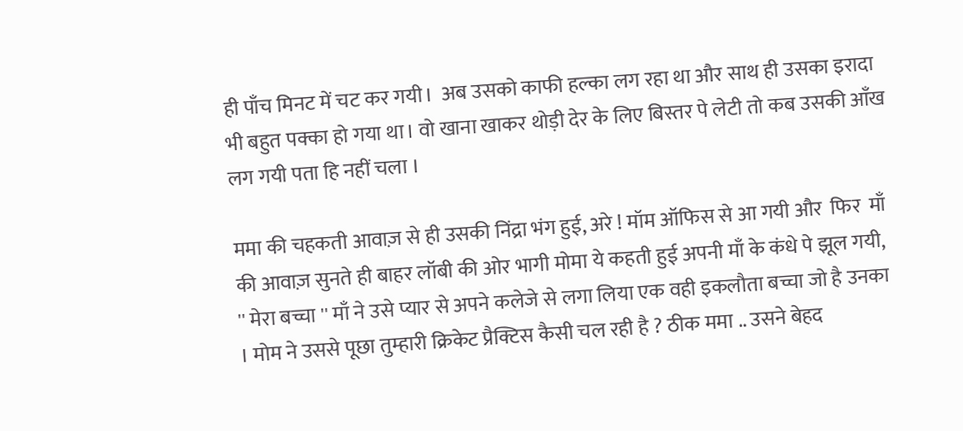ही पाँच मिनट में चट कर गयी।  अब उसको काफी हल्का लग रहा था और साथ ही उसका इरादा भी बहुत पक्का हो गया था। वो खाना खाकर थोड़ी देर के लिए बिस्तर पे लेटी तो कब उसकी आँख लग गयी पता हि नहीं चला ।

ममा की चहकती आवाज़ से ही उसकी निंद्रा भंग हुई, अरे ! मॉम ऑफिस से आ गयी और  फिर  माँ की आवाज़ सुनते ही बाहर लॉबी की ओर भागी मोमा ये कहती हुई अपनी माँ के कंधे पे झूल गयी, '' मेरा बच्चा '' माँ ने उसे प्यार से अपने कलेजे से लगा लिया एक वही इकलौता बच्चा जो है उनका । मोम ने उससे पूछा तुम्हारी क्रिकेट प्रैक्टिस कैसी चल रही है ? ठीक ममा .. उसने बेहद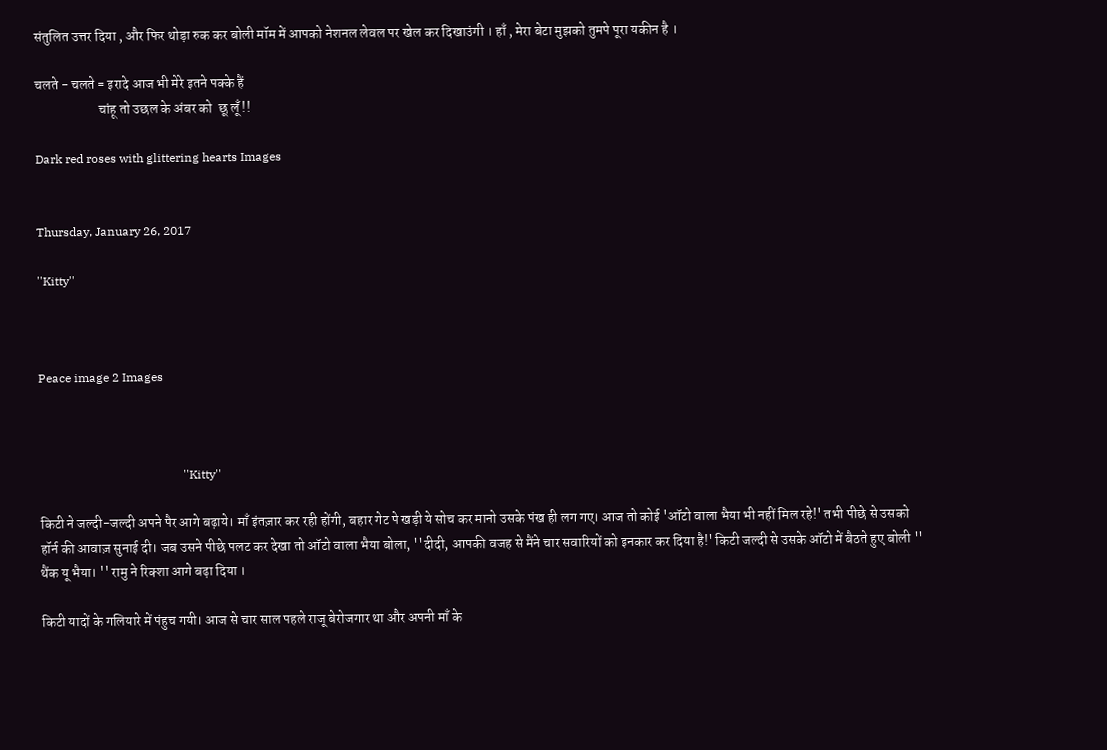संतुलित उत्तर दिया , और फिर थोड़ा रुक कर बोली मॉम में आपको नेशनल लेवल पर खेल कर दिखाउंगी । हाँ , मेरा बेटा मुझको तुमपे पूरा यकीन है ।

चलते - चलते = इरादे आज भी मेरे इतने पक्के हैं
                       चांहू तो उछल के अंबर को  छू लूँ !!

Dark red roses with glittering hearts Images


Thursday, January 26, 2017

''Kitty''



Peace image 2 Images



                                                ''Kitty''

किटी ने जल्दी-जल्दी अपने पैर आगे बढ़ाये। माँ इंतज़ार कर रही होंगी, बहार गेट पे खड़ी ये सोच कर मानो उसके पंख ही लग गए। आज तो कोई 'ऑटो वाला भैया भी नहीं मिल रहे!' तभी पीछे से उसको हॉर्न की आवाज़ सुनाई दी। जब उसने पीछे पलट कर देखा तो ऑटो वाला भैया बोला, ''दीदी, आपकी वजह से मैंने चार सवारियों को इनकार कर दिया है!' किटी जल्दी से उसके ऑटो में बैठते हुए बोली '' थैंक यू भैया। '' रामु ने रिक्शा आगे बढ़ा दिया ।

किटी यादों के गलियारे में पंहुच गयी। आज से चार साल पहले राजू बेरोजगार था और अपनी माँ के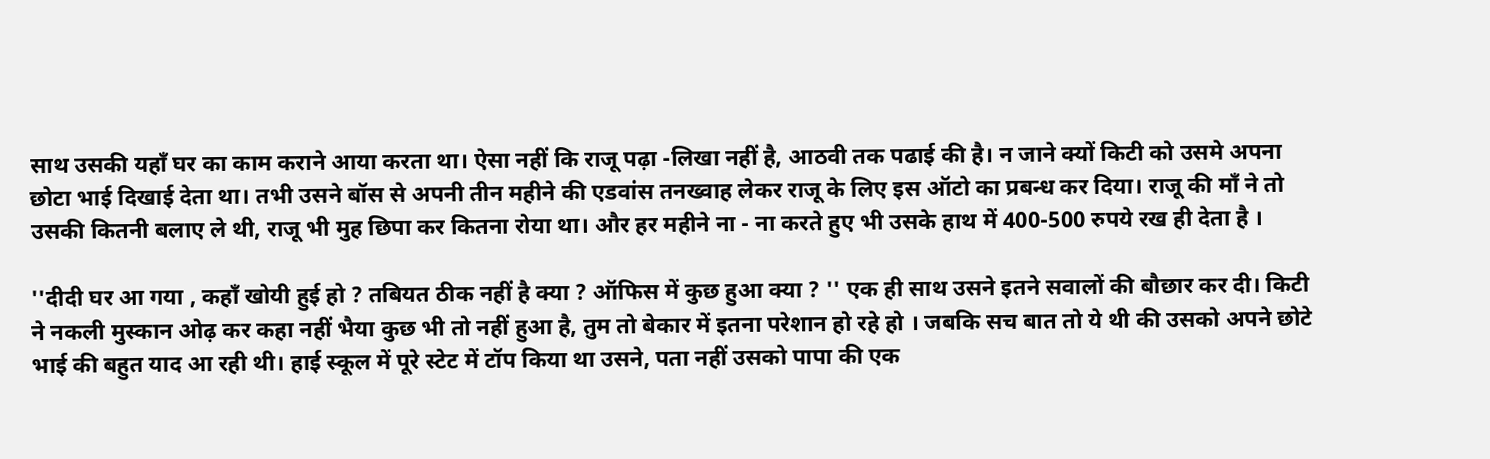साथ उसकी यहाँ घर का काम कराने आया करता था। ऐसा नहीं कि राजू पढ़ा -लिखा नहीं है, आठवी तक पढाई की है। न जाने क्यों किटी को उसमे अपना छोटा भाई दिखाई देता था। तभी उसने बॉस से अपनी तीन महीने की एडवांस तनख्वाह लेकर राजू के लिए इस ऑटो का प्रबन्ध कर दिया। राजू की माँ ने तो उसकी कितनी बलाए ले थी, राजू भी मुह छिपा कर कितना रोया था। और हर महीने ना - ना करते हुए भी उसके हाथ में 400-500 रुपये रख ही देता है ।

''दीदी घर आ गया , कहाँ खोयी हुई हो ? तबियत ठीक नहीं है क्या ? ऑफिस में कुछ हुआ क्या ? '' एक ही साथ उसने इतने सवालों की बौछार कर दी। किटी ने नकली मुस्कान ओढ़ कर कहा नहीं भैया कुछ भी तो नहीं हुआ है, तुम तो बेकार में इतना परेशान हो रहे हो । जबकि सच बात तो ये थी की उसको अपने छोटे भाई की बहुत याद आ रही थी। हाई स्कूल में पूरे स्टेट में टॉप किया था उसने, पता नहीं उसको पापा की एक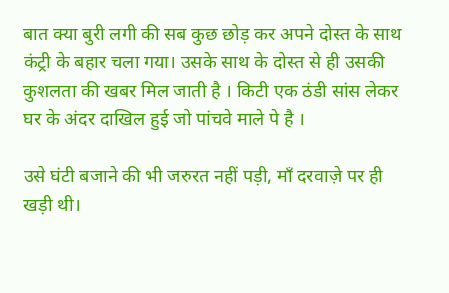बात क्या बुरी लगी की सब कुछ छोड़ कर अपने दोस्त के साथ कंट्री के बहार चला गया। उसके साथ के दोस्त से ही उसकी कुशलता की खबर मिल जाती है । किटी एक ठंडी सांस लेकर घर के अंदर दाखिल हुई जो पांचवे माले पे है ।

उसे घंटी बजाने की भी जरुरत नहीं पड़ी, माँ दरवाज़े पर ही खड़ी थी।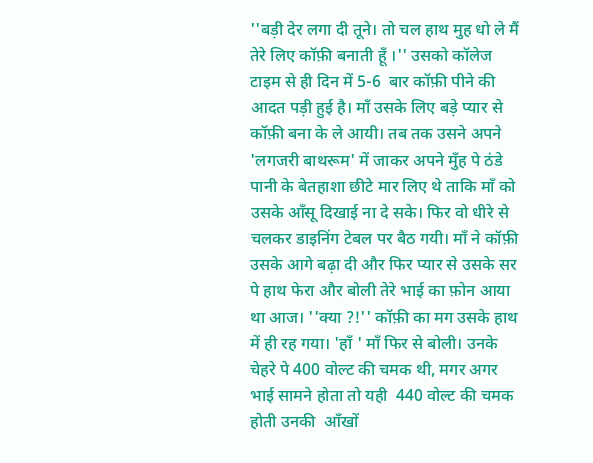''बड़ी देर लगा दी तूने। तो चल हाथ मुह धो ले मैं तेरे लिए कॉफ़ी बनाती हूँ ।'' उसको कॉलेज टाइम से ही दिन में 5-6  बार कॉफ़ी पीने की आदत पड़ी हुई है। माँ उसके लिए बड़े प्यार से कॉफ़ी बना के ले आयी। तब तक उसने अपने 'लगजरी बाथरूम' में जाकर अपने मुँह पे ठंडे पानी के बेतहाशा छीटे मार लिए थे ताकि माँ को उसके आँसू दिखाई ना दे सके। फिर वो धीरे से चलकर डाइनिंग टेबल पर बैठ गयी। माँ ने कॉफ़ी उसके आगे बढ़ा दी और फिर प्यार से उसके सर पे हाथ फेरा और बोली तेरे भाई का फ़ोन आया था आज। ''क्या ?!'' कॉफ़ी का मग उसके हाथ में ही रह गया। 'हाँ ' माँ फिर से बोली। उनके चेहरे पे 400 वोल्ट की चमक थी, मगर अगर भाई सामने होता तो यही  440 वोल्ट की चमक होती उनकी  आँखों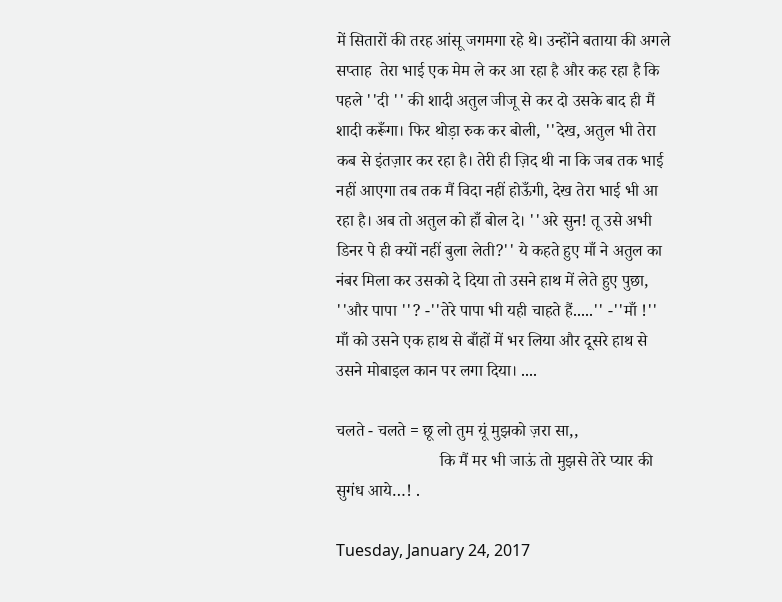में सितारों की तरह आंसू जगमगा रहे थे। उन्होंने बताया की अगले सप्ताह  तेरा भाई एक मेम ले कर आ रहा है और कह रहा है कि पहले ''दी '' की शादी अतुल जीजू से कर दो उसके बाद ही मैं शादी करूँगा। फिर थोड़ा रुक कर बोली, ''देख, अतुल भी तेरा कब से इंतज़ार कर रहा है। तेरी ही ज़िद थी ना कि जब तक भाई नहीं आएगा तब तक मैं विदा नहीं होऊँगी, देख तेरा भाई भी आ रहा है। अब तो अतुल को हाँ बोल दे। ''अरे सुन! तू उसे अभी डिनर पे ही क्यों नहीं बुला लेती?'' ये कहते हुए माँ ने अतुल का नंबर मिला कर उसको दे दिया तो उसने हाथ में लेते हुए पुछा, ''और पापा ''? -''तेरे पापा भी यही चाहते हैं.....'' -''माँ !'' माँ को उसने एक हाथ से बाँहों में भर लिया और दूसरे हाथ से उसने मोबाइल कान पर लगा दिया। ....

चलते - चलते = छू लो तुम यूं मुझको ज़रा सा,,
                         कि मैं मर भी जाऊं तो मुझसे तेरे प्यार की सुगंध आये…! .

Tuesday, January 24, 2017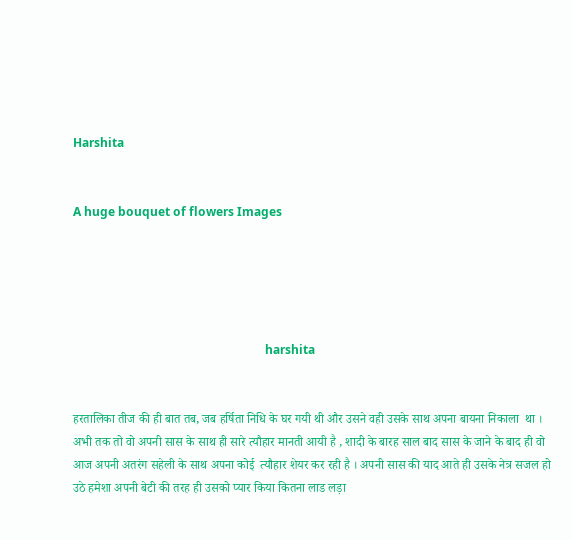Harshita


A huge bouquet of flowers Images





                                                                harshita


हरतालिका तीज की ही बात तब, जब हर्षिता निधि के घर गयी थी और उसने वही उसके साथ अपना बायना निकाला  था । अभी तक तो वो अपनी सास के साथ ही सारे त्यौहार मानती आयी है , शादी के बारह साल बाद सास के जाने के बाद ही वो आज अपनी अतरंग सहेली के साथ अपना कोई  त्यौहार शेयर कर रही है । अपनी सास की याद आते ही उसके नेत्र सजल हो उठे हमेशा अपनी बेटी की तरह ही उसको प्यार किया कितना लाड लड़ा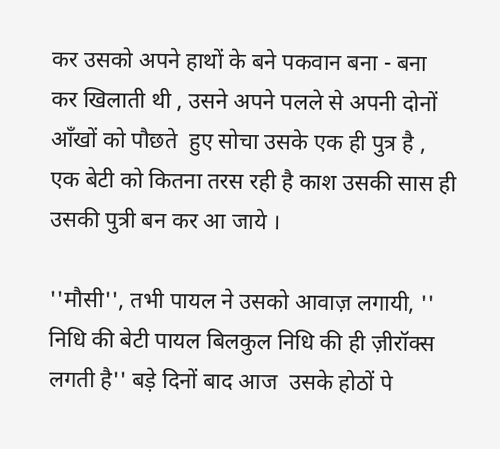कर उसको अपने हाथों के बने पकवान बना - बना कर खिलाती थी , उसने अपने पलले से अपनी दोनों आँखों को पौछते  हुए सोचा उसके एक ही पुत्र है , एक बेटी को कितना तरस रही है काश उसकी सास ही उसकी पुत्री बन कर आ जाये ।

''मौसी'', तभी पायल ने उसको आवाज़ लगायी, '' निधि की बेटी पायल बिलकुल निधि की ही ज़ीरॉक्स लगती है'' बड़े दिनों बाद आज  उसके होठों पे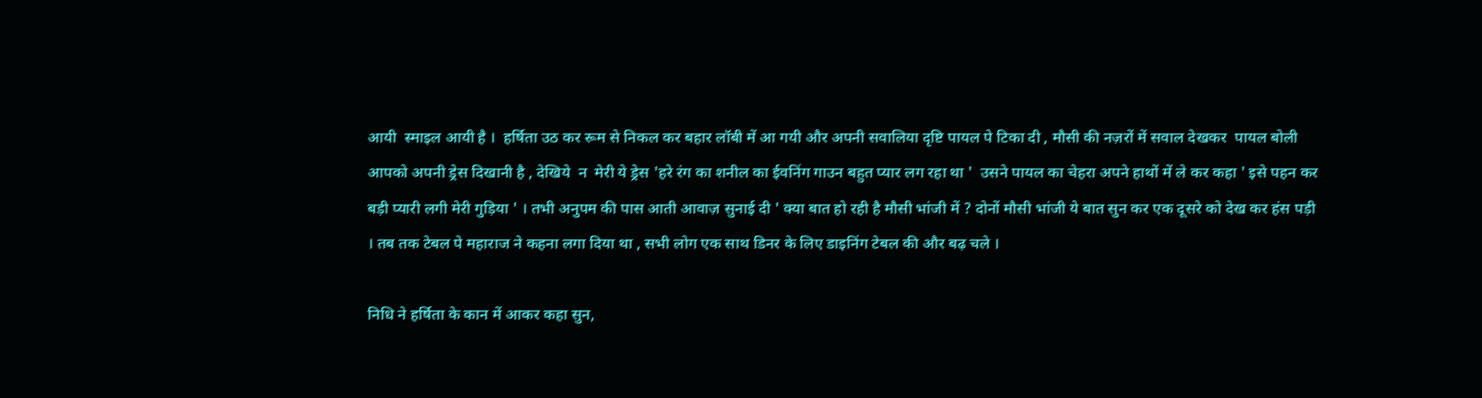आयी  स्माइल आयी है ।  हर्षिता उठ कर रूम से निकल कर बहार लॉबी में आ गयी और अपनी सवालिया दृष्टि पायल पे टिका दी , मौसी की नज़रों में सवाल देखकर  पायल बोली आपको अपनी ड्रेस दिखानी है , देखिये  न  मेरी ये ड्रेस 'हरे रंग का शनील का ईवनिंग गाउन बहुत प्यार लग रहा था '  उसने पायल का चेहरा अपने हाथों में ले कर कहा ' इसे पहन कर बड़ी प्यारी लगी मेरी गुड़िया ' । तभी अनुपम की पास आती आवाज़ सुनाई दी ' क्या बात हो रही है मौसी भांजी में ? दोनों मौसी भांजी ये बात सुन कर एक दूसरे को देख कर हंस पड़ी । तब तक टेबल पे महाराज ने कहना लगा दिया था , सभी लोग एक साथ डिनर के लिए डाइनिंग टेबल की और बढ़ चले ।

निधि ने हर्षिता के कान में आकर कहा सुन,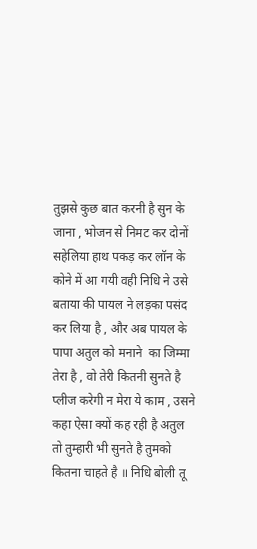तुझसे कुछ बात करनी है सुन के जाना , भोजन से निमट कर दोनों सहेलिया हाथ पकड़ कर लॉन के कोने में आ गयी वही निधि ने उसे बताया की पायल ने लड़का पसंद कर लिया है , और अब पायल के पापा अतुल को मनाने  का जिम्मा तेरा है , वो तेरी कितनी सुनते है प्लीज करेगी न मेरा ये काम , उसने कहा ऐसा क्यों कह रही है अतुल तो तुम्हारी भी सुनते है तुमको कितना चाहते है ॥ निधि बोली तू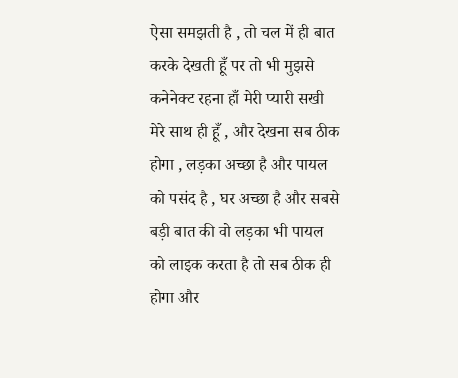ऐसा समझती है , तो चल में ही बात करके देखती हूँ पर तो भी मुझसे कनेनेक्ट रहना हाँ मेरी प्यारी सखी मेरे साथ ही हूँ , और देखना सब ठीक होगा , लड़का अच्छा है और पायल को पसंद है , घर अच्छा है और सबसे बड़ी बात की वो लड़का भी पायल को लाइक करता है तो सब ठीक ही होगा और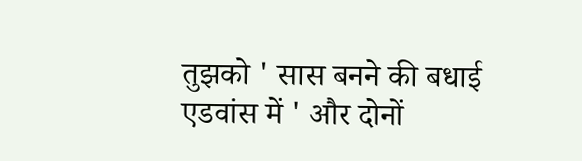तुझको ' सास बनने की बधाई एडवांस में ' और दोनों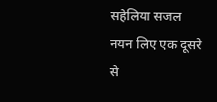सहेलिया सजल नयन लिए एक दूसरे से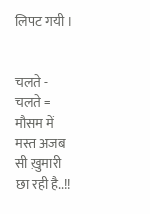लिपट गयी ।


चलते - चलते = मौसम में मस्त अजब सी ख़ुमारी छा रही है..!!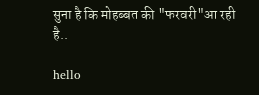सुना है कि मोहब्बत की "फरवरी"आ रही है..

hello